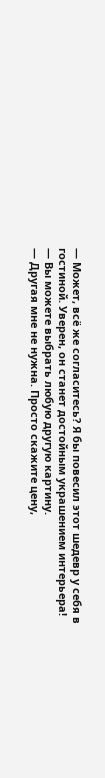— Может, всё же согласитесь? Я бы повесил этот шедевр у себя в гостиной. Уверен, он станет достойным украшением интерьера!
— Вы можете выбрать любую другую картину.
— Другая мне не нужна. Просто скажите цену,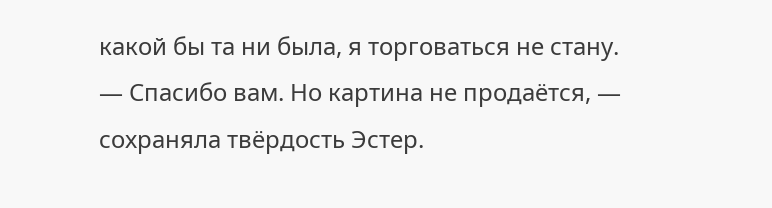какой бы та ни была, я торговаться не стану.
— Спасибо вам. Но картина не продаётся, — сохраняла твёрдость Эстер.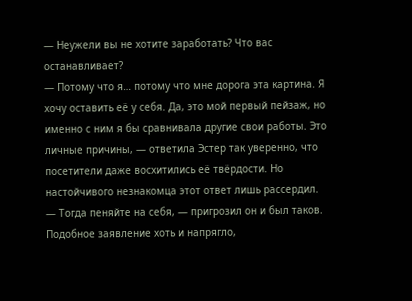— Неужели вы не хотите заработать? Что вас останавливает?
— Потому что я… потому что мне дорога эта картина. Я хочу оставить её у себя. Да, это мой первый пейзаж, но именно с ним я бы сравнивала другие свои работы. Это личные причины, — ответила Эстер так уверенно, что посетители даже восхитились её твёрдости. Но настойчивого незнакомца этот ответ лишь рассердил.
— Тогда пеняйте на себя, — пригрозил он и был таков. Подобное заявление хоть и напрягло,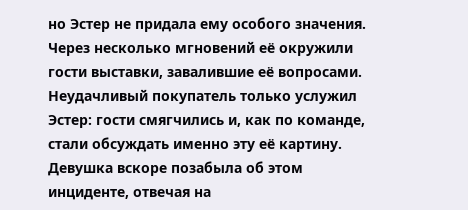но Эстер не придала ему особого значения. Через несколько мгновений её окружили гости выставки, завалившие её вопросами. Неудачливый покупатель только услужил Эстер: гости смягчились и, как по команде, стали обсуждать именно эту её картину. Девушка вскоре позабыла об этом инциденте, отвечая на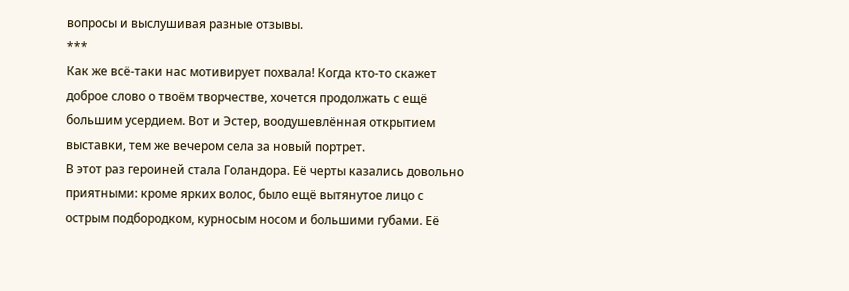вопросы и выслушивая разные отзывы.
***
Как же всё-таки нас мотивирует похвала! Когда кто-то скажет доброе слово о твоём творчестве, хочется продолжать с ещё большим усердием. Вот и Эстер, воодушевлённая открытием выставки, тем же вечером села за новый портрет.
В этот раз героиней стала Голандора. Её черты казались довольно приятными: кроме ярких волос, было ещё вытянутое лицо с острым подбородком, курносым носом и большими губами. Её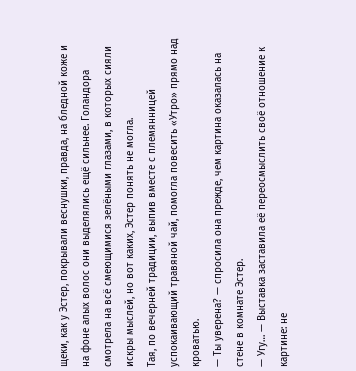щеки, как у Эстер, покрывали веснушки, правда, на бледной коже и на фоне алых волос они выделялись ещё сильнее. Голандора смотрела на всё смеющимися зелёными глазами, в которых сияли искры мыслей, но вот каких, Эстер понять не могла.
Тая, по вечерней традиции, выпив вместе с племянницей успокаивающий травяной чай, помогла повесить «Утро» прямо над кроватью.
— Ты уверена? — спросила она прежде, чем картина оказалась на стене в комнате Эстер.
— Угу… — Выставка заставила её переосмыслить своё отношение к картине: не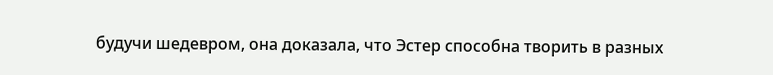будучи шедевром, она доказала, что Эстер способна творить в разных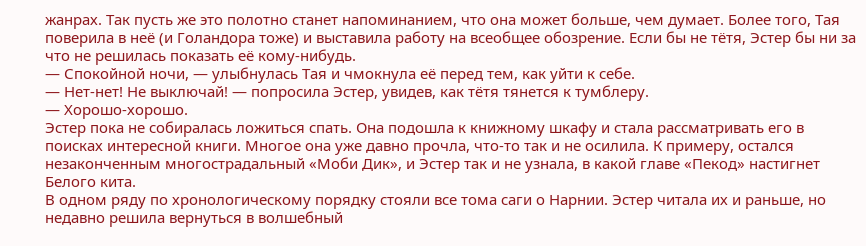жанрах. Так пусть же это полотно станет напоминанием, что она может больше, чем думает. Более того, Тая поверила в неё (и Голандора тоже) и выставила работу на всеобщее обозрение. Если бы не тётя, Эстер бы ни за что не решилась показать её кому-нибудь.
— Спокойной ночи, — улыбнулась Тая и чмокнула её перед тем, как уйти к себе.
— Нет-нет! Не выключай! — попросила Эстер, увидев, как тётя тянется к тумблеру.
— Хорошо-хорошо.
Эстер пока не собиралась ложиться спать. Она подошла к книжному шкафу и стала рассматривать его в поисках интересной книги. Многое она уже давно прочла, что-то так и не осилила. К примеру, остался незаконченным многострадальный «Моби Дик», и Эстер так и не узнала, в какой главе «Пекод» настигнет Белого кита.
В одном ряду по хронологическому порядку стояли все тома саги о Нарнии. Эстер читала их и раньше, но недавно решила вернуться в волшебный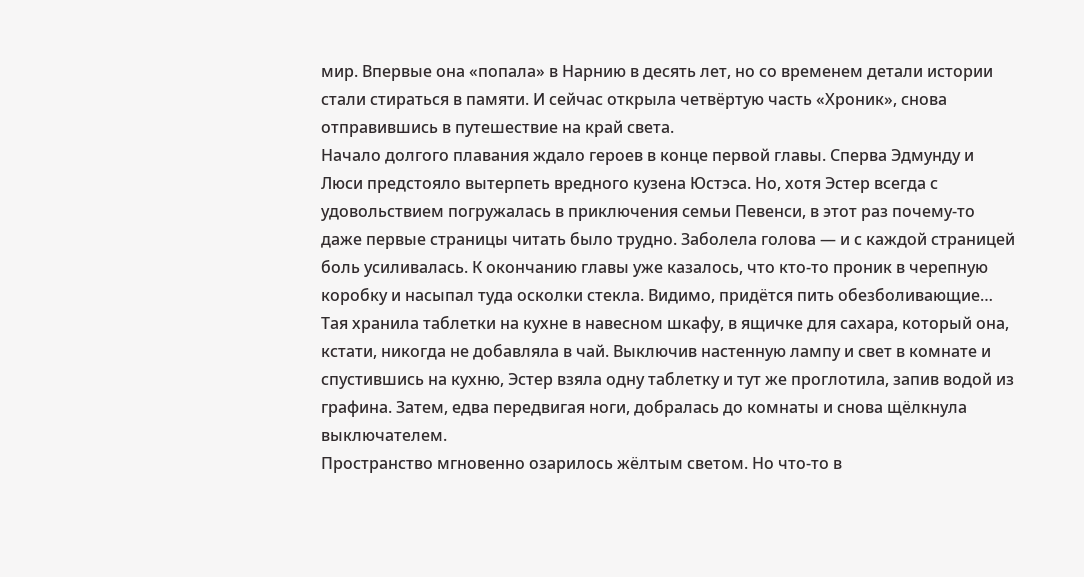мир. Впервые она «попала» в Нарнию в десять лет, но со временем детали истории стали стираться в памяти. И сейчас открыла четвёртую часть «Хроник», снова отправившись в путешествие на край света.
Начало долгого плавания ждало героев в конце первой главы. Сперва Эдмунду и Люси предстояло вытерпеть вредного кузена Юстэса. Но, хотя Эстер всегда с удовольствием погружалась в приключения семьи Певенси, в этот раз почему-то даже первые страницы читать было трудно. Заболела голова — и с каждой страницей боль усиливалась. К окончанию главы уже казалось, что кто-то проник в черепную коробку и насыпал туда осколки стекла. Видимо, придётся пить обезболивающие…
Тая хранила таблетки на кухне в навесном шкафу, в ящичке для сахара, который она, кстати, никогда не добавляла в чай. Выключив настенную лампу и свет в комнате и спустившись на кухню, Эстер взяла одну таблетку и тут же проглотила, запив водой из графина. Затем, едва передвигая ноги, добралась до комнаты и снова щёлкнула выключателем.
Пространство мгновенно озарилось жёлтым светом. Но что-то в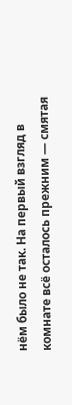нём было не так. На первый взгляд в комнате всё осталось прежним — смятая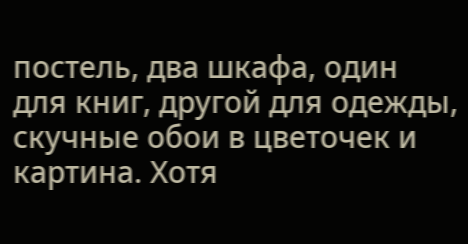постель, два шкафа, один для книг, другой для одежды, скучные обои в цветочек и картина. Хотя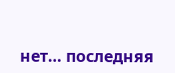нет… последняя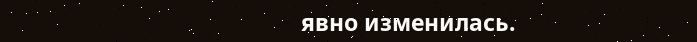явно изменилась.